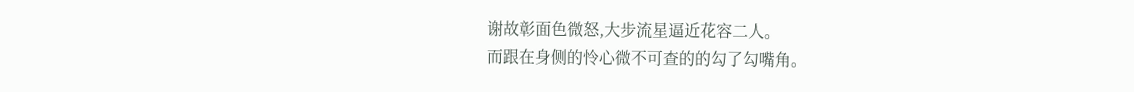谢故彰面色微怒,大步流星逼近花容二人。
而跟在身侧的怜心微不可查的的勾了勾嘴角。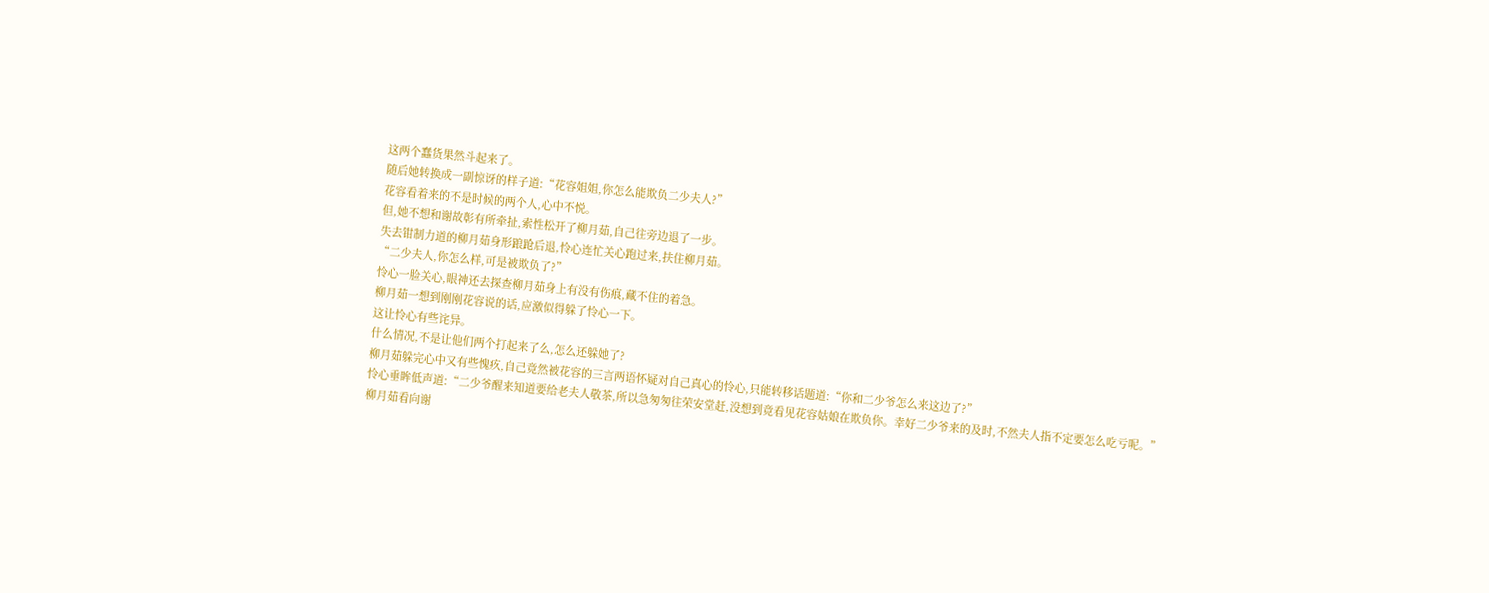这两个蠢货果然斗起来了。
随后她转换成一副惊讶的样子道:“花容姐姐,你怎么能欺负二少夫人?”
花容看着来的不是时候的两个人,心中不悦。
但,她不想和谢故彰有所牵扯,索性松开了柳月茹,自己往旁边退了一步。
失去钳制力道的柳月茹身形踉跄后退,怜心连忙关心跑过来,扶住柳月茹。
“二少夫人,你怎么样,可是被欺负了?”
怜心一脸关心,眼神还去探查柳月茹身上有没有伤痕,藏不住的着急。
柳月茹一想到刚刚花容说的话,应激似得躲了怜心一下。
这让怜心有些诧异。
什么情况,不是让他们两个打起来了么,怎么还躲她了?
柳月茹躲完心中又有些愧疚,自己竟然被花容的三言两语怀疑对自己真心的怜心,只能转移话题道:“你和二少爷怎么来这边了?”
怜心垂眸低声道:“二少爷醒来知道要给老夫人敬茶,所以急匆匆往荣安堂赶,没想到竟看见花容姑娘在欺负你。幸好二少爷来的及时,不然夫人指不定要怎么吃亏呢。”
柳月茹看向谢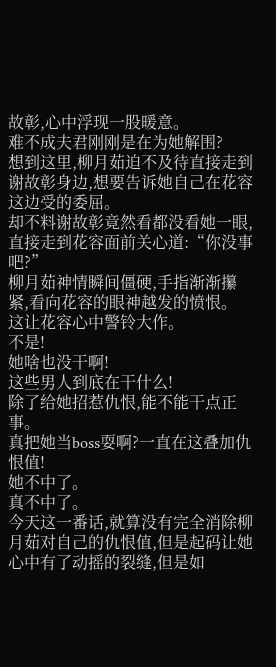故彰,心中浮现一股暖意。
难不成夫君刚刚是在为她解围?
想到这里,柳月茹迫不及待直接走到谢故彰身边,想要告诉她自己在花容这边受的委屈。
却不料谢故彰竟然看都没看她一眼,直接走到花容面前关心道:“你没事吧?”
柳月茹神情瞬间僵硬,手指渐渐攥紧,看向花容的眼神越发的愤恨。
这让花容心中警铃大作。
不是!
她啥也没干啊!
这些男人到底在干什么!
除了给她招惹仇恨,能不能干点正事。
真把她当boss耍啊?一直在这叠加仇恨值!
她不中了。
真不中了。
今天这一番话,就算没有完全消除柳月茹对自己的仇恨值,但是起码让她心中有了动摇的裂缝,但是如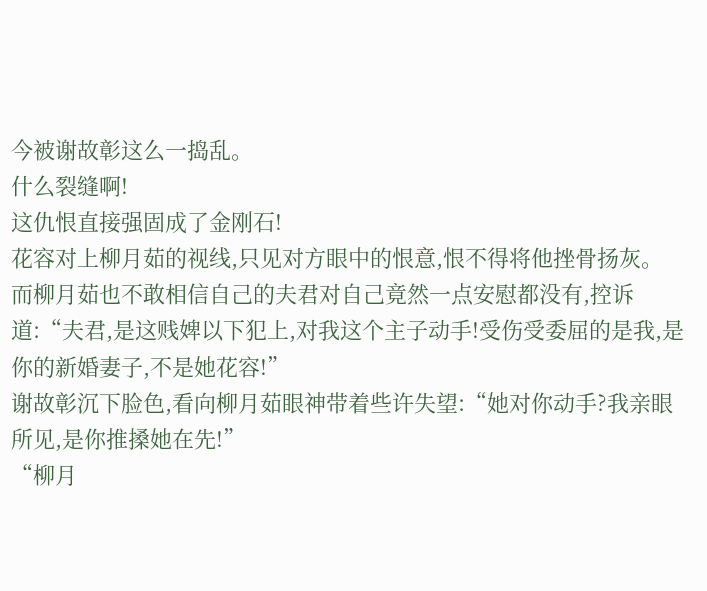今被谢故彰这么一捣乱。
什么裂缝啊!
这仇恨直接强固成了金刚石!
花容对上柳月茹的视线,只见对方眼中的恨意,恨不得将他挫骨扬灰。
而柳月茹也不敢相信自己的夫君对自己竟然一点安慰都没有,控诉道:“夫君,是这贱婢以下犯上,对我这个主子动手!受伤受委屈的是我,是你的新婚妻子,不是她花容!”
谢故彰沉下脸色,看向柳月茹眼神带着些许失望:“她对你动手?我亲眼所见,是你推搡她在先!”
“柳月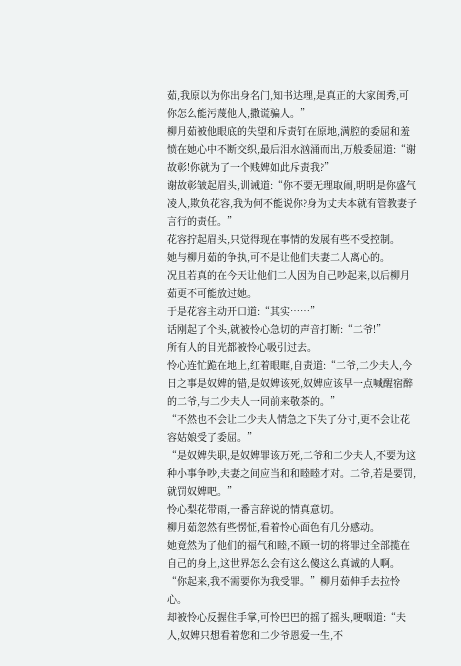茹,我原以为你出身名门,知书达理,是真正的大家闺秀,可你怎么能污蔑他人,撒谎骗人。”
柳月茹被他眼底的失望和斥责钉在原地,满腔的委屈和羞愤在她心中不断交织,最后泪水汹涌而出,万般委屈道:“谢故彰!你就为了一个贱婢如此斥责我?”
谢故彰皱起眉头,训诫道:“你不要无理取闹,明明是你盛气凌人,欺负花容,我为何不能说你?身为丈夫本就有管教妻子言行的责任。”
花容拧起眉头,只觉得现在事情的发展有些不受控制。
她与柳月茹的争执,可不是让他们夫妻二人离心的。
况且若真的在今天让他们二人因为自己吵起来,以后柳月茹更不可能放过她。
于是花容主动开口道:“其实……”
话刚起了个头,就被怜心急切的声音打断:“二爷!”
所有人的目光都被怜心吸引过去。
怜心连忙跪在地上,红着眼眶,自责道:“二爷,二少夫人,今日之事是奴婢的错,是奴婢该死,奴婢应该早一点喊醒宿醉的二爷,与二少夫人一同前来敬茶的。”
“不然也不会让二少夫人情急之下失了分寸,更不会让花容姑娘受了委屈。”
“是奴婢失职,是奴婢罪该万死,二爷和二少夫人,不要为这种小事争吵,夫妻之间应当和和睦睦才对。二爷,若是要罚,就罚奴婢吧。”
怜心梨花带雨,一番言辞说的情真意切。
柳月茹忽然有些愣怔,看着怜心面色有几分感动。
她竟然为了他们的福气和睦,不顾一切的将罪过全部揽在自己的身上,这世界怎么会有这么傻这么真诚的人啊。
“你起来,我不需要你为我受罪。”柳月茹伸手去拉怜心。
却被怜心反握住手掌,可怜巴巴的摇了摇头,哽咽道:“夫人,奴婢只想看着您和二少爷恩爱一生,不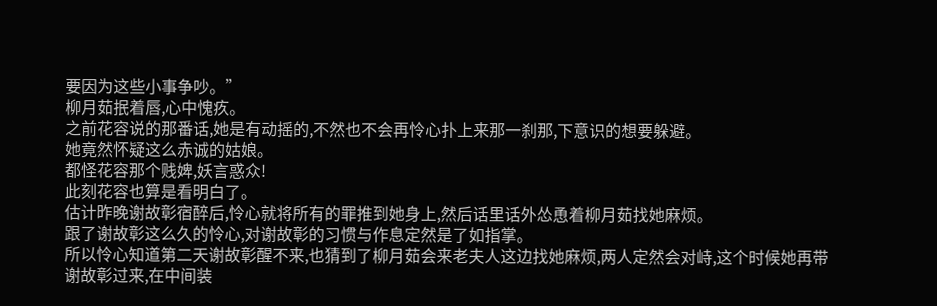要因为这些小事争吵。”
柳月茹抿着唇,心中愧疚。
之前花容说的那番话,她是有动摇的,不然也不会再怜心扑上来那一刹那,下意识的想要躲避。
她竟然怀疑这么赤诚的姑娘。
都怪花容那个贱婢,妖言惑众!
此刻花容也算是看明白了。
估计昨晚谢故彰宿醉后,怜心就将所有的罪推到她身上,然后话里话外怂恿着柳月茹找她麻烦。
跟了谢故彰这么久的怜心,对谢故彰的习惯与作息定然是了如指掌。
所以怜心知道第二天谢故彰醒不来,也猜到了柳月茹会来老夫人这边找她麻烦,两人定然会对峙,这个时候她再带谢故彰过来,在中间装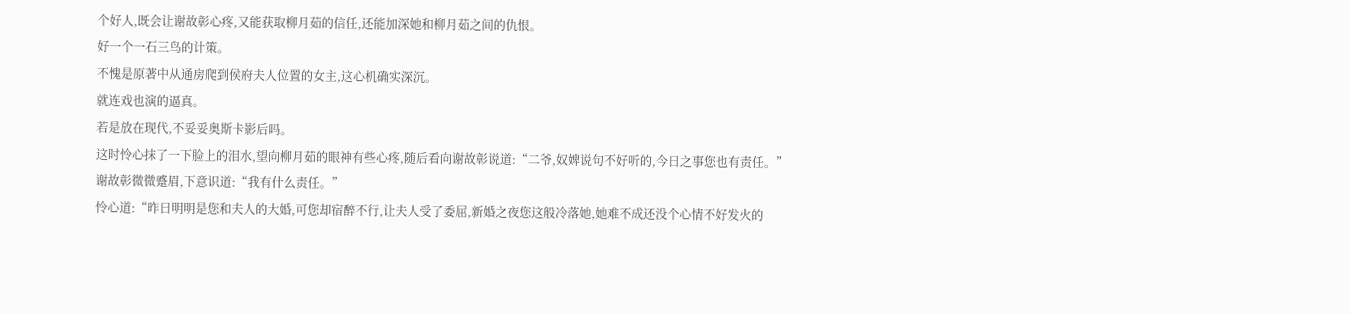个好人,既会让谢故彰心疼,又能获取柳月茹的信任,还能加深她和柳月茹之间的仇恨。
好一个一石三鸟的计策。
不愧是原著中从通房爬到侯府夫人位置的女主,这心机确实深沉。
就连戏也演的逼真。
若是放在现代,不妥妥奥斯卡影后吗。
这时怜心抹了一下脸上的泪水,望向柳月茹的眼神有些心疼,随后看向谢故彰说道:“二爷,奴婢说句不好听的,今日之事您也有责任。”
谢故彰微微蹙眉,下意识道:“我有什么责任。”
怜心道:“昨日明明是您和夫人的大婚,可您却宿醉不行,让夫人受了委屈,新婚之夜您这般冷落她,她难不成还没个心情不好发火的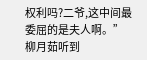权利吗?二爷,这中间最委屈的是夫人啊。”
柳月茹听到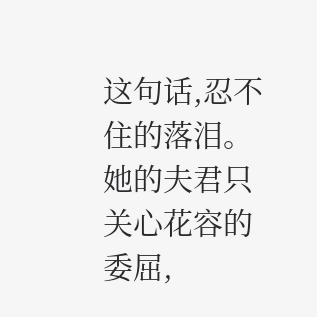这句话,忍不住的落泪。
她的夫君只关心花容的委屈,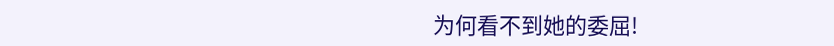为何看不到她的委屈!